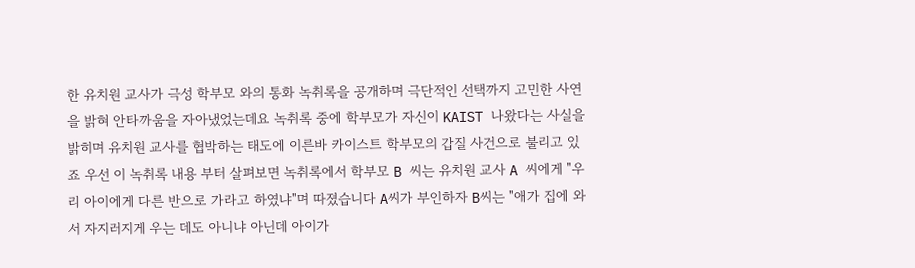한 유치원 교사가 극성 학부모 와의 통화 녹취록을 공개하며 극단적인 선택까지 고민한 사연을 밝혀 안타까움을 자아냈었는데요 녹취록 중에 학부모가 자신이 KAIST 나왔다는 사실을 밝히며 유치원 교사를 협박하는 태도에 이른바 카이스트 학부모의 갑질 사건으로 불리고 있죠 우선 이 녹취록 내용 부터 살펴보면 녹취록에서 학부모 B 씨는 유치원 교사 A 씨에게 "우리 아이에게 다른 반으로 가라고 하였냐"며 따졌습니다 A씨가 부인하자 B씨는 "애가 집에 와서 자지러지게 우는 데도 아니냐 아닌데 아이가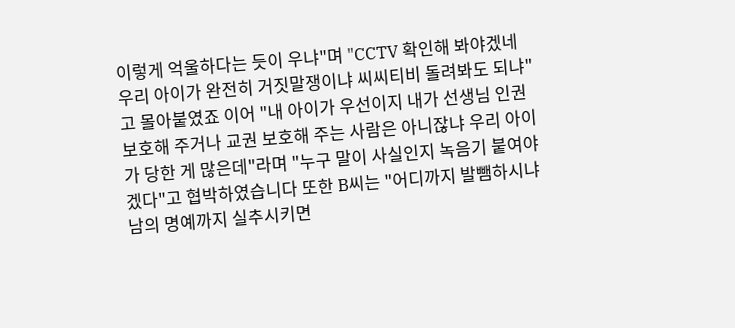이렇게 억울하다는 듯이 우냐"며 "CCTV 확인해 봐야겠네 우리 아이가 완전히 거짓말쟁이냐 씨씨티비 돌려봐도 되냐"고 몰아붙였죠 이어 "내 아이가 우선이지 내가 선생님 인권 보호해 주거나 교권 보호해 주는 사람은 아니잖냐 우리 아이가 당한 게 많은데"라며 "누구 말이 사실인지 녹음기 붙여야겠다"고 협박하였습니다 또한 B씨는 "어디까지 발뺌하시냐 남의 명예까지 실추시키면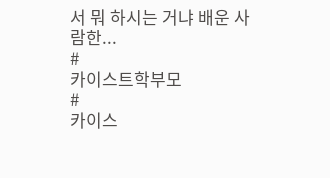서 뭐 하시는 거냐 배운 사람한...
#
카이스트학부모
#
카이스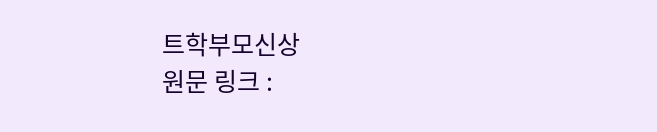트학부모신상
원문 링크 :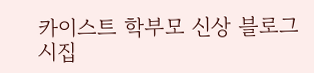카이스트 학부모 신상 블로그 시집